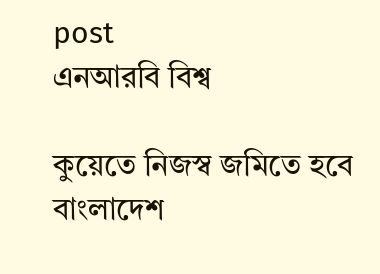post
এনআরবি বিশ্ব

কুয়েতে নিজস্ব জমিতে হবে বাংলাদেশ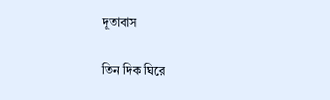দূতাবাস

তিন দিক ঘিরে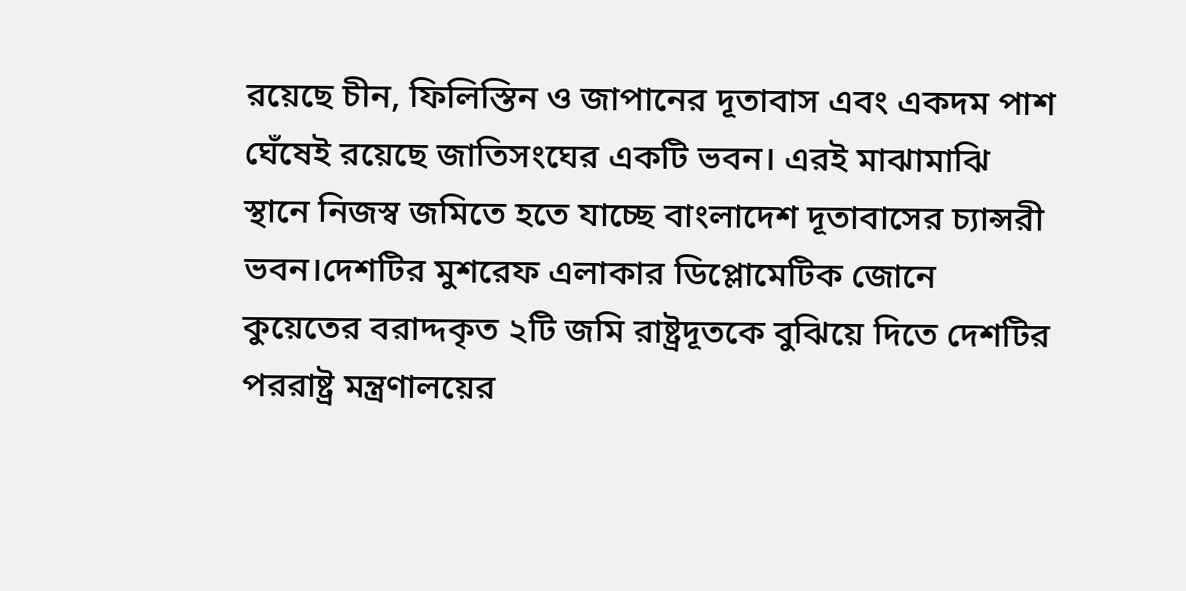রয়েছে চীন, ফিলিস্তিন ও জাপানের দূতাবাস এবং একদম পাশ ঘেঁষেই রয়েছে জাতিসংঘের একটি ভবন। এরই মাঝামাঝি স্থানে নিজস্ব জমিতে হতে যাচ্ছে বাংলাদেশ দূতাবাসের চ্যান্সরী ভবন।দেশটির মুশরেফ এলাকার ডিপ্লোমেটিক জোনে কুয়েতের বরাদ্দকৃত ২টি জমি রাষ্ট্রদূতকে বুঝিয়ে দিতে দেশটির পররাষ্ট্র মন্ত্রণালয়ের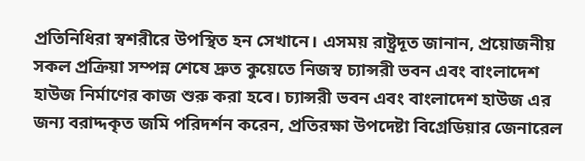প্রতিনিধিরা স্বশরীরে উপস্থিত হন সেখানে। এসময় রাষ্ট্রদূত জানান, প্রয়োজনীয় সকল প্রক্রিয়া সম্পন্ন শেষে দ্রুত কুয়েতে নিজস্ব চ্যান্সরী ভবন এবং বাংলাদেশ হাউজ নির্মাণের কাজ শুরু করা হবে। চ্যান্সরী ভবন এবং বাংলাদেশ হাউজ এর জন্য বরাদ্দকৃত জমি পরিদর্শন করেন, প্রতিরক্ষা উপদেষ্টা বিগ্রেডিয়ার জেনারেল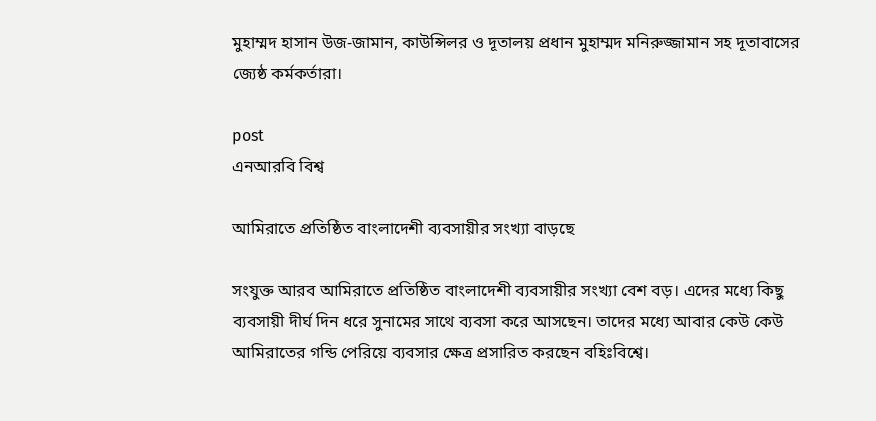মুহাম্মদ হাসান উজ-জামান, কাউন্সিলর ও দূতালয় প্রধান মুহাম্মদ মনিরুজ্জামান সহ দূতাবাসের জ্যেষ্ঠ কর্মকর্তারা।

post
এনআরবি বিশ্ব

আমিরাতে প্রতিষ্ঠিত বাংলাদেশী ব্যবসায়ীর সংখ্যা বাড়ছে

সংযুক্ত আরব আমিরাতে প্রতিষ্ঠিত বাংলাদেশী ব্যবসায়ীর সংখ্যা বেশ বড়। এদের মধ্যে কিছু ব্যবসায়ী দীর্ঘ দিন ধরে সুনামের সাথে ব্যবসা করে আসছেন। তাদের মধ্যে আবার কেউ কেউ আমিরাতের গন্ডি পেরিয়ে ব্যবসার ক্ষেত্র প্রসারিত করছেন বহিঃবিশ্বে।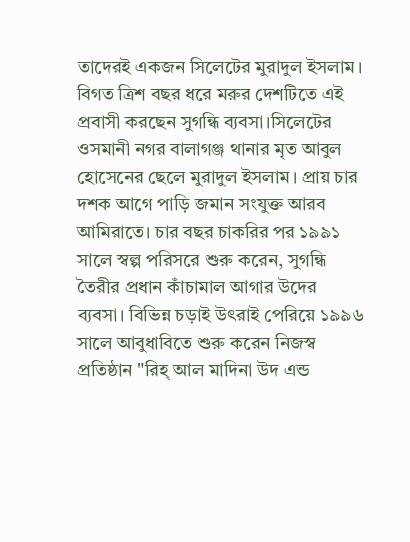তাদেরই একজন সিলেটের মুরাদুল ইসলাম। বিগত ত্রিশ বছর ধরে মরুর দেশটিতে এই প্রবাসী করছেন সুগন্ধি ব্যবসা।সিলেটের ওসমানী নগর বালাগঞ্জ থানার মৃত আবুল হোসেনের ছেলে মুরাদুল ইসলাম। প্রায় চার দশক আগে পাড়ি জমান সংযুক্ত আরব আমিরাতে। চার বছর চাকরির পর ১৯৯১ সালে স্বল্প পরিসরে শুরু করেন, সুগন্ধি তৈরীর প্রধান কাঁচামাল আগার উদের ব্যবসা। বিভিন্ন চড়াই উৎরাই পেরিয়ে ১৯৯৬ সালে আবুধাবিতে শুরু করেন নিজস্ব প্রতিষ্ঠান "রিহ্ আল মাদিনা উদ এন্ড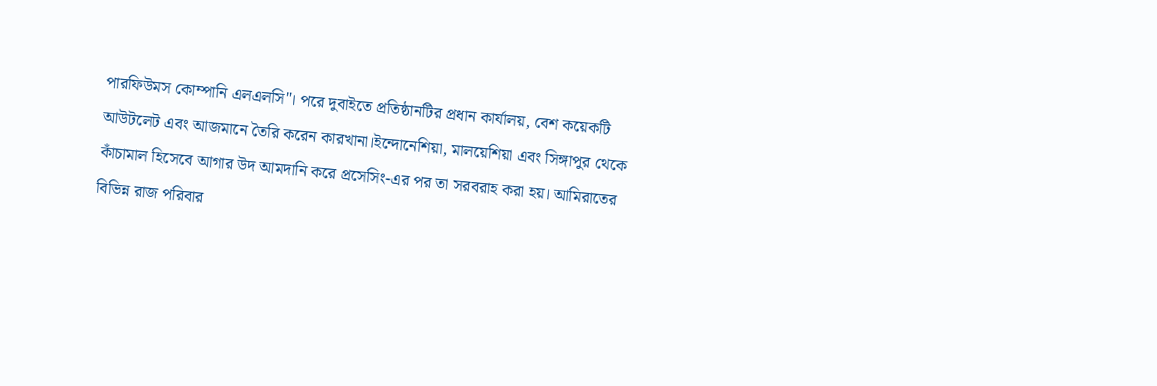পারফিউমস কোম্পানি এলএলসি"। পরে দুবাইতে প্রতিষ্ঠানটির প্রধান কার্যালয়, বেশ কয়েকটি আউটলেট এবং আজমানে তৈরি করেন কারখানা।ইন্দোনেশিয়া, মালয়েশিয়া এবং সিঙ্গাপুর থেকে কাঁচামাল হিসেবে আগার উদ আমদানি করে প্রসেসিং-এর পর তা সরবরাহ করা হয়। আমিরাতের বিভিন্ন রাজ পরিবার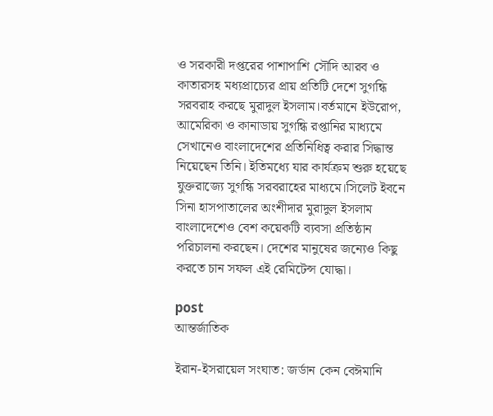ও সরকারী দপ্তরের পাশাপাশি সৌদি আরব ও কাতারসহ মধ্যপ্রাচ্যের প্রায় প্রতিটি দেশে সুগন্ধি সরবরাহ করছে মুরাদুল ইসলাম।বর্তমানে ইউরোপ, আমেরিকা ও কানাডায় সুগন্ধি রপ্তানির মাধ্যমে সেখানেও বাংলাদেশের প্রতিনিধিত্ব করার সিদ্ধান্ত নিয়েছেন তিনি। ইতিমধ্যে যার কার্যক্রম শুরু হয়েছে যুক্তরাজ্যে সুগন্ধি সরবরাহের মাধ্যমে।সিলেট ইবনে সিনা হাসপাতালের অংশীদার মুরাদুল ইসলাম বাংলাদেশেও বেশ কয়েকটি ব্যবসা প্রতিষ্ঠান পরিচালনা করছেন। দেশের মানুষের জন্যেও কিছু করতে চান সফল এই রেমিটেন্স যোদ্ধা।

post
আন্তর্জাতিক

ইরান-ইসরায়েল সংঘাত: জর্ডান কেন বেঈমানি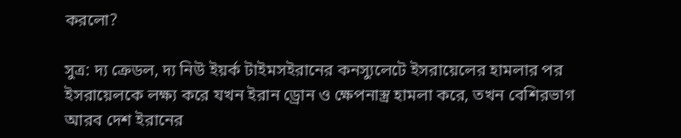করলো?

সুত্র: দ্য ক্রেডল, দ্য নিউ ইয়র্ক টাইমসইরানের কনস্যুলেটে ইসরায়েলের হামলার পর ইসরায়েলকে লক্ষ্য করে যখন ইরান ড্রোন ও ক্ষেপনাস্ত্র হামলা করে, তখন বেশিরভাগ আরব দেশ ইরানের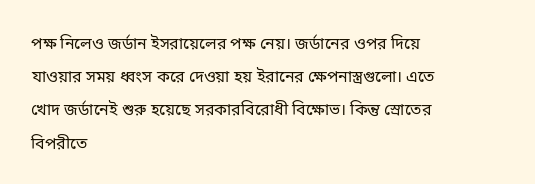পক্ষ নিলেও জর্ডান ইসরায়েলের পক্ষ নেয়। জর্ডানের ওপর দিয়ে যাওয়ার সময় ধ্বংস করে দেওয়া হয় ইরানের ক্ষেপনাস্ত্রগুলো। এতে খোদ জর্ডানেই শুরু হয়েছে সরকারবিরোধী বিক্ষোভ। কিন্তু স্রোতের বিপরীতে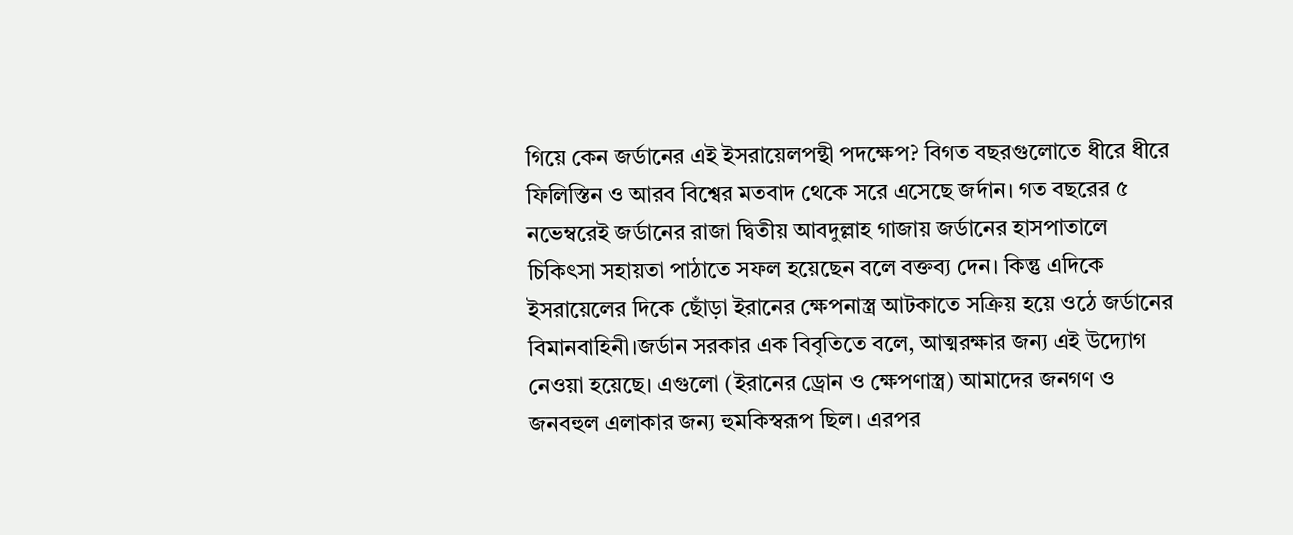গিয়ে কেন জর্ডানের এই ইসরায়েলপন্থী পদক্ষেপ? বিগত বছরগুলোতে ধীরে ধীরে ফিলিস্তিন ও আরব বিশ্বের মতবাদ থেকে সরে এসেছে জর্দান। গত বছরের ৫ নভেম্বরেই জর্ডানের রাজা দ্বিতীয় আবদুল্লাহ গাজায় জর্ডানের হাসপাতালে চিকিৎসা সহায়তা পাঠাতে সফল হয়েছেন বলে বক্তব্য দেন। কিন্তু এদিকে ইসরায়েলের দিকে ছোঁড়া ইরানের ক্ষেপনাস্ত্র আটকাতে সক্রিয় হয়ে ওঠে জর্ডানের বিমানবাহিনী।জর্ডান সরকার এক বিবৃতিতে বলে, আত্মরক্ষার জন্য এই উদ্যোগ নেওয়া হয়েছে। এগুলো (ইরানের ড্রোন ও ক্ষেপণাস্ত্র) আমাদের জনগণ ও জনবহুল এলাকার জন্য হুমকিস্বরূপ ছিল। এরপর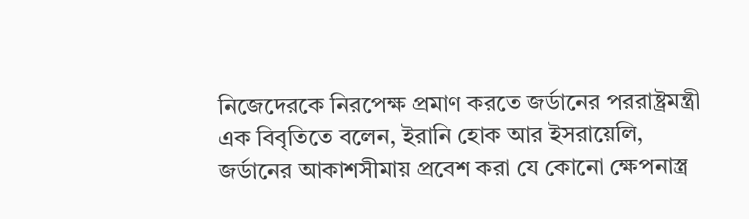নিজেদেরকে নিরপেক্ষ প্রমাণ করতে জর্ডানের পররাষ্ট্রমন্ত্রী এক বিবৃতিতে বলেন, ইরানি হোক আর ইসরায়েলি, জর্ডানের আকাশসীমায় প্রবেশ করা যে কোনো ক্ষেপনাস্ত্র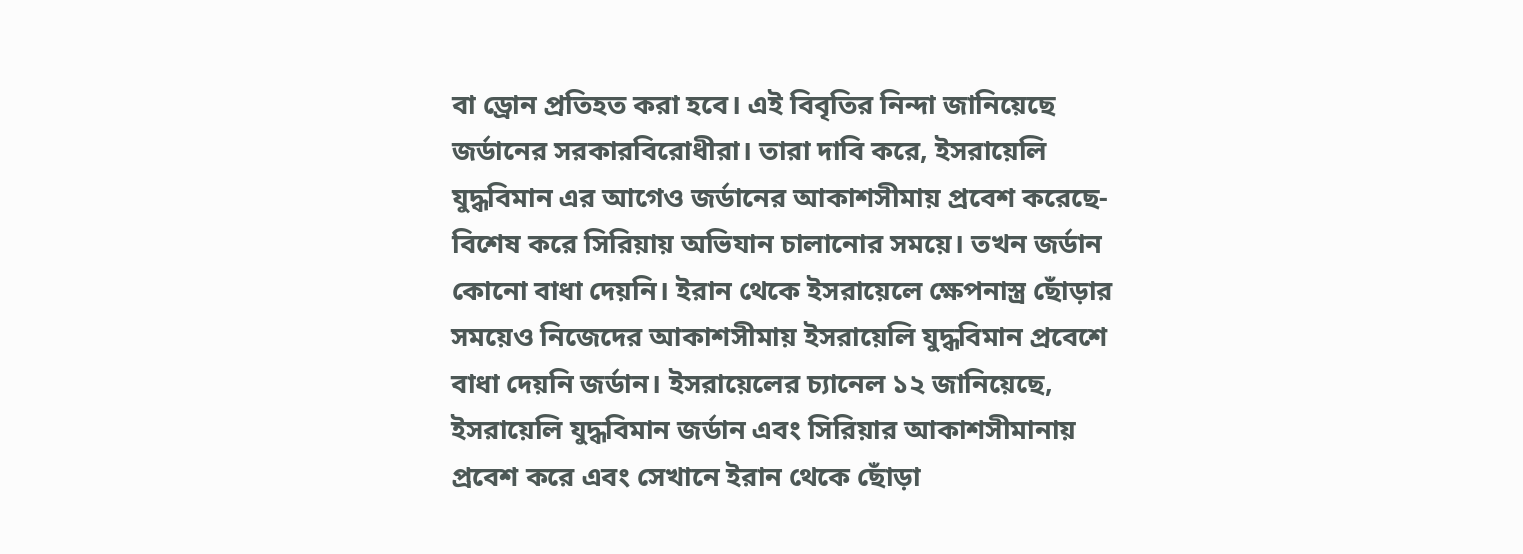বা ড্রোন প্রতিহত করা হবে। এই বিবৃতির নিন্দা জানিয়েছে জর্ডানের সরকারবিরোধীরা। তারা দাবি করে, ইসরায়েলি যুদ্ধবিমান এর আগেও জর্ডানের আকাশসীমায় প্রবেশ করেছে- বিশেষ করে সিরিয়ায় অভিযান চালানোর সময়ে। তখন জর্ডান কোনো বাধা দেয়নি। ইরান থেকে ইসরায়েলে ক্ষেপনাস্ত্র ছোঁড়ার সময়েও নিজেদের আকাশসীমায় ইসরায়েলি যুদ্ধবিমান প্রবেশে বাধা দেয়নি জর্ডান। ইসরায়েলের চ্যানেল ১২ জানিয়েছে, ইসরায়েলি যুদ্ধবিমান জর্ডান এবং সিরিয়ার আকাশসীমানায় প্রবেশ করে এবং সেখানে ইরান থেকে ছোঁড়া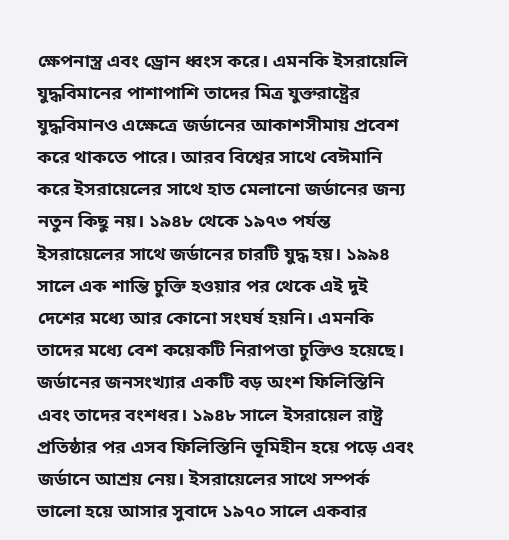ক্ষেপনাস্ত্র এবং ড্রোন ধ্বংস করে। এমনকি ইসরায়েলি যুদ্ধবিমানের পাশাপাশি তাদের মিত্র যুক্তরাষ্ট্রের যুদ্ধবিমানও এক্ষেত্রে জর্ডানের আকাশসীমায় প্রবেশ করে থাকতে পারে। আরব বিশ্বের সাথে বেঈমানি করে ইসরায়েলের সাথে হাত মেলানো জর্ডানের জন্য নতুন কিছু নয়। ১৯৪৮ থেকে ১৯৭৩ পর্যন্ত ইসরায়েলের সাথে জর্ডানের চারটি যুদ্ধ হয়। ১৯৯৪ সালে এক শান্তি চুক্তি হওয়ার পর থেকে এই দুই দেশের মধ্যে আর কোনো সংঘর্ষ হয়নি। এমনকি তাদের মধ্যে বেশ কয়েকটি নিরাপত্তা চুক্তিও হয়েছে। জর্ডানের জনসংখ্যার একটি বড় অংশ ফিলিস্তিনি এবং তাদের বংশধর। ১৯৪৮ সালে ইসরায়েল রাষ্ট্র প্রতিষ্ঠার পর এসব ফিলিস্তিনি ভূমিহীন হয়ে পড়ে এবং জর্ডানে আশ্রয় নেয়। ইসরায়েলের সাথে সম্পর্ক ভালো হয়ে আসার সুবাদে ১৯৭০ সালে একবার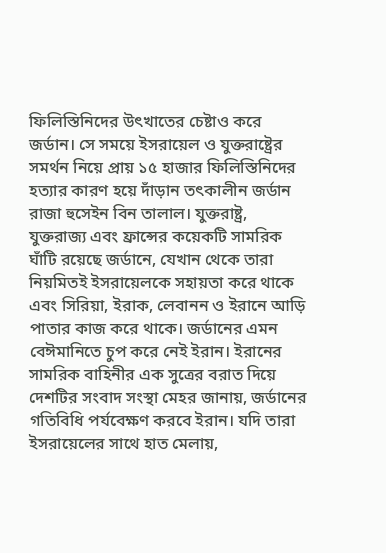ফিলিস্তিনিদের উৎখাতের চেষ্টাও করে জর্ডান। সে সময়ে ইসরায়েল ও যুক্তরাষ্ট্রের সমর্থন নিয়ে প্রায় ১৫ হাজার ফিলিস্তিনিদের হত্যার কারণ হয়ে দাঁড়ান তৎকালীন জর্ডান রাজা হুসেইন বিন তালাল। যুক্তরাষ্ট্র, যুক্তরাজ্য এবং ফ্রান্সের কয়েকটি সামরিক ঘাঁটি রয়েছে জর্ডানে, যেখান থেকে তারা নিয়মিতই ইসরায়েলকে সহায়তা করে থাকে এবং সিরিয়া, ইরাক, লেবানন ও ইরানে আড়ি পাতার কাজ করে থাকে। জর্ডানের এমন বেঈমানিতে চুপ করে নেই ইরান। ইরানের সামরিক বাহিনীর এক সুত্রের বরাত দিয়ে দেশটির সংবাদ সংস্থা মেহর জানায়, জর্ডানের গতিবিধি পর্যবেক্ষণ করবে ইরান। যদি তারা ইসরায়েলের সাথে হাত মেলায়,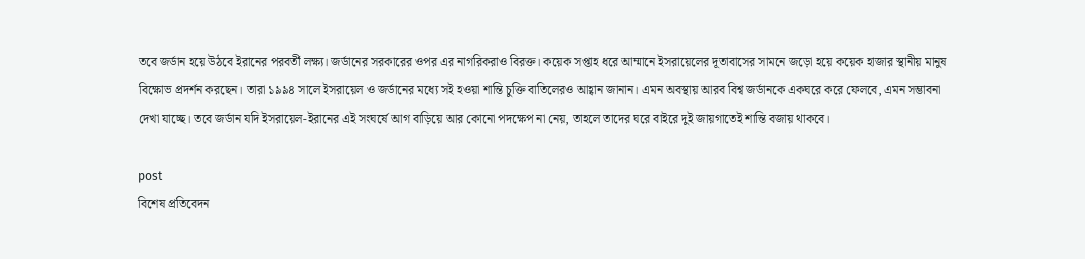তবে জর্ডান হয়ে উঠবে ইরানের পরবর্তী লক্ষ্য। জর্ডানের সরকারের ওপর এর নাগরিকরাও বিরক্ত। কয়েক সপ্তাহ ধরে আম্মানে ইসরায়েলের দূতাবাসের সামনে জড়ো হয়ে কয়েক হাজার স্থানীয় মানুষ বিক্ষোভ প্রদর্শন করছেন। তারা ১৯৯৪ সালে ইসরায়েল ও জর্ডানের মধ্যে সই হওয়া শান্তি চুক্তি বাতিলেরও আহ্বান জানান। এমন অবস্থায় আরব বিশ্ব জর্ডানকে একঘরে করে ফেলবে, এমন সম্ভাবনা দেখা যাচ্ছে। তবে জর্ডান যদি ইসরায়েল-ইরানের এই সংঘর্ষে আগ বাড়িয়ে আর কোনো পদক্ষেপ না নেয়, তাহলে তাদের ঘরে বাইরে দুই জায়গাতেই শান্তি বজায় থাকবে।

post
বিশেষ প্রতিবেদন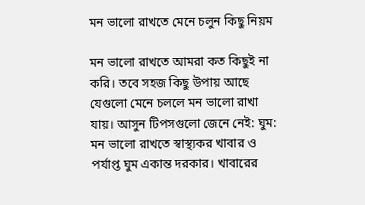মন ভালো রাখতে মেনে চলুন কিছু নিয়ম

মন ভালো রাখতে আমরা কত কিছুই না করি। তবে সহজ কিছু উপায় আছে যেগুলো মেনে চললে মন ভালো রাখা যায়। আসুন টিপসগুলো জেনে নেই: ঘুম: মন ভালো রাখতে স্বাস্থ্যকর খাবার ও পর্যাপ্ত ঘুম একান্ত দরকার। খাবারের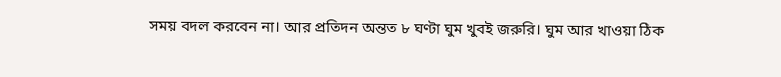সময় বদল করবেন না। আর প্রতিদন অন্তত ৮ ঘণ্টা ঘুম খুবই জরুরি। ঘুম আর খাওয়া ঠিক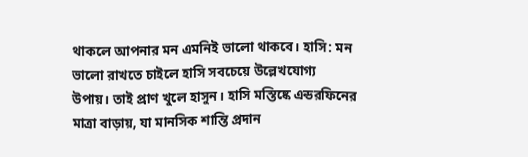থাকলে আপনার মন এমনিই ভালো থাকবে। হাসি: মন ভালো রাখতে চাইলে হাসি সবচেয়ে উল্লেখযোগ্য উপায়। তাই প্রাণ খুলে হাসুন। হাসি মস্তিষ্কে এন্ডরফিনের মাত্রা বাড়ায়, যা মানসিক শান্তি প্রদান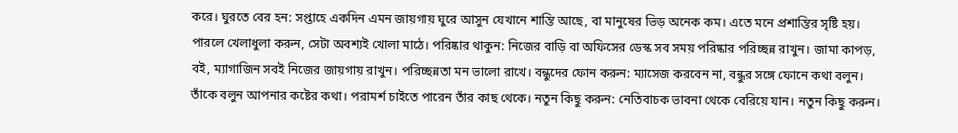করে। ঘুরতে বের হন: সপ্তাহে একদিন এমন জায়গায় ঘুরে আসুন যেখানে শান্তি আছে, বা মানুষের ভিড় অনেক কম। এতে মনে প্রশান্তির সৃষ্টি হয়। পারলে খেলাধুলা করুন, সেটা অবশ্যই খোলা মাঠে। পরিষ্কার থাকুন: নিজের বাড়ি বা অফিসের ডেস্ক সব সময় পরিষ্কার পরিচ্ছন্ন রাখুন। জামা কাপড়, বই, ম্যাগাজিন সবই নিজের জায়গায় রাখুন। পরিচ্ছন্নতা মন ভালো রাখে। বন্ধুদের ফোন করুন: ম্যাসেজ করবেন না, বন্ধুর সঙ্গে ফোনে কথা বলুন। তাঁকে বলুন আপনার কষ্টের কথা। পরামর্শ চাইতে পারেন তাঁর কাছ থেকে। নতুন কিছু করুন: নেতিবাচক ভাবনা থেকে বেরিয়ে যান। নতুন কিছু করুন।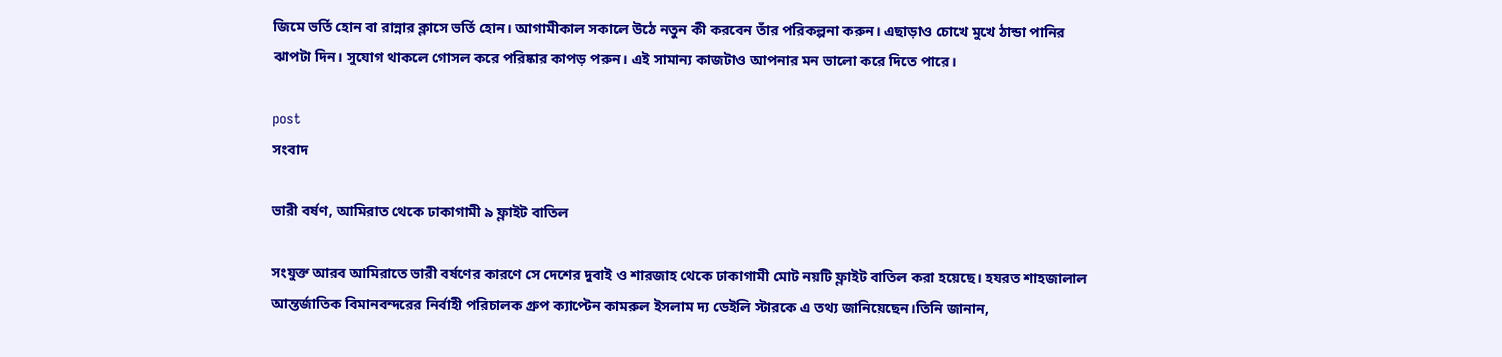জিমে ভর্তি হোন বা রান্নার ক্লাসে ভর্তি হোন। আগামীকাল সকালে উঠে নতুন কী করবেন তাঁর পরিকল্পনা করুন। এছাড়াও চোখে মুখে ঠান্ডা পানির ঝাপটা দিন। সুযোগ থাকলে গোসল করে পরিষ্কার কাপড় পরুন। এই সামান্য কাজটাও আপনার মন ভালো করে দিতে পারে।

post
সংবাদ

ভারী বর্ষণ, আমিরাত থেকে ঢাকাগামী ৯ ফ্লাইট বাতিল

সংযুক্ত আরব আমিরাতে ভারী বর্ষণের কারণে সে দেশের দুবাই ও শারজাহ থেকে ঢাকাগামী মোট নয়টি ফ্লাইট বাতিল করা হয়েছে। হযরত শাহজালাল আন্তর্জাতিক বিমানবন্দরের নির্বাহী পরিচালক গ্রুপ ক্যাপ্টেন কামরুল ইসলাম দ্য ডেইলি স্টারকে এ তথ্য জানিয়েছেন।তিনি জানান,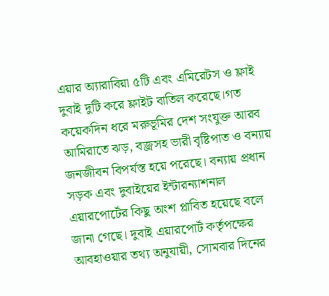এয়ার অ্যারাবিয়া ৫টি এবং এমিরেটস ও ফ্লাই দুবাই দুটি করে ফ্লাইট বাতিল করেছে।গত কয়েকদিন ধরে মরুভূমির দেশ সংযুক্ত আরব আমিরাতে ঝড়, বজ্রসহ ভারী বৃষ্টিপাত ও বন্যায় জনজীবন বিপর্যস্ত হয়ে পরেছে। বন্যায় প্রধান সড়ক এবং দুবাইয়ের ইন্টারন্যাশনাল এয়ারপোর্টের কিছু অংশ প্লাবিত হয়েছে বলে জানা গেছে। দুবাই এয়ারপোর্ট কর্তৃপক্ষের আবহাওয়ার তথ্য অনুযায়ী, সোমবার দিনের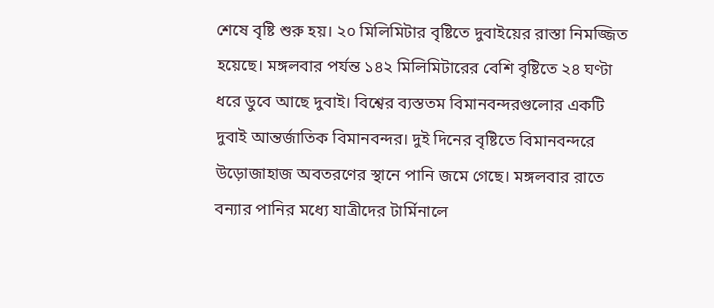শেষে বৃষ্টি শুরু হয়। ২০ মিলিমিটার বৃষ্টিতে দুবাইয়ের রাস্তা নিমজ্জিত হয়েছে। মঙ্গলবার পর্যন্ত ১৪২ মিলিমিটারের বেশি বৃষ্টিতে ২৪ ঘণ্টা ধরে ডুবে আছে দুবাই। বিশ্বের ব্যস্ততম বিমানবন্দরগুলোর একটি দুবাই আন্তর্জাতিক বিমানবন্দর। দুই দিনের বৃষ্টিতে বিমানবন্দরে উড়োজাহাজ অবতরণের স্থানে পানি জমে গেছে। মঙ্গলবার রাতে বন্যার পানির মধ্যে যাত্রীদের টার্মিনালে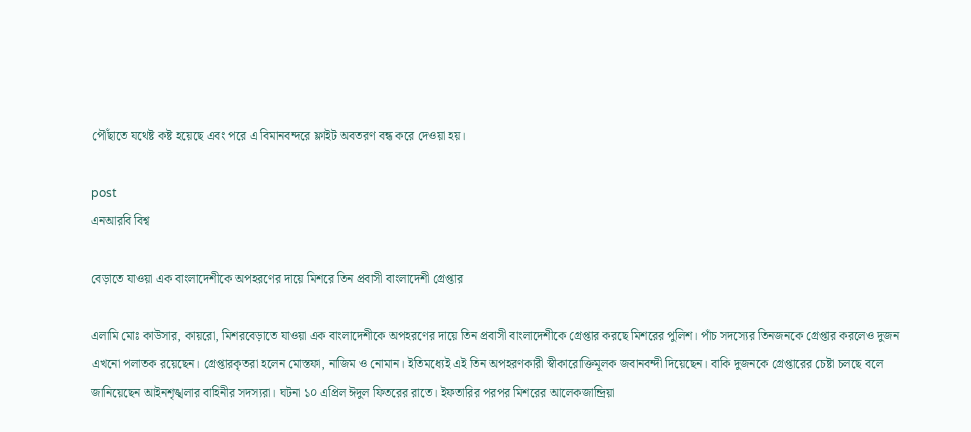পৌঁছাতে যথেষ্ট কষ্ট হয়েছে এবং পরে এ বিমানবন্দরে ফ্লাইট অবতরণ বন্ধ করে দেওয়া হয়।

post
এনআরবি বিশ্ব

বেড়াতে যাওয়া এক বাংলাদেশীকে অপহরণের দায়ে মিশরে তিন প্রবাসী বাংলাদেশী গ্রেপ্তার

এলামি মোঃ কাউসার, কায়রো, মিশরবেড়াতে যাওয়া এক বাংলাদেশীকে অপহরণের দায়ে তিন প্রবাসী বাংলাদেশীকে গ্রেপ্তার করছে মিশরের পুলিশ। পাঁচ সদস্যের তিনজনকে গ্রেপ্তার করলেও দুজন এখনো পলাতক রয়েছেন। গ্রেপ্তারকৃতরা হলেন মোস্তফা, নাজিম ও নোমান। ইতিমধ্যেই এই তিন অপহরণকারী স্বীকারোক্তিমূলক জবানবন্দী দিয়েছেন। বাকি দুজনকে গ্রেপ্তারের চেষ্টা চলছে বলে জানিয়েছেন আইনশৃঙ্খলার বাহিনীর সদস্যরা। ঘটনা ১০ এপ্রিল ঈদুল ফিতরের রাতে। ইফতারির পরপর মিশরের আলেকজান্দ্রিয়া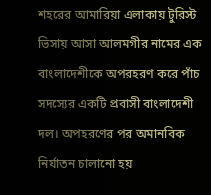শহরের আমারিয়া এলাকায় টুরিস্ট ভিসায় আসা আলমগীর নামের এক বাংলাদেশীকে অপরহরণ করে পাঁচ সদস্যের একটি প্রবাসী বাংলাদেশী দল। অপহরণের পর অমানবিক নির্যাতন চালানো হয়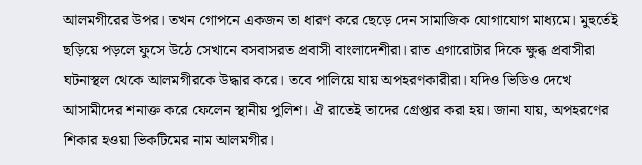আলমগীরের উপর। তখন গোপনে একজন তা ধারণ করে ছেড়ে দেন সামাজিক যোগাযোগ মাধ্যমে। মুহুর্তেই ছড়িয়ে পড়লে ফুসে উঠে সেখানে বসবাসরত প্রবাসী বাংলাদেশীরা। রাত এগারোটার দিকে ক্ষুব্ধ প্রবাসীরা ঘটনাস্থল থেকে আলমগীরকে উদ্ধার করে। তবে পালিয়ে যায় অপহরণকারীরা। যদিও ভিডিও দেখে আসামীদের শনাক্ত করে ফেলেন স্থানীয় পুলিশ। ঐ রাতেই তাদের গ্রেপ্তার করা হয়। জানা যায়, অপহরণের শিকার হওয়া ভিকটিমের নাম আলমগীর।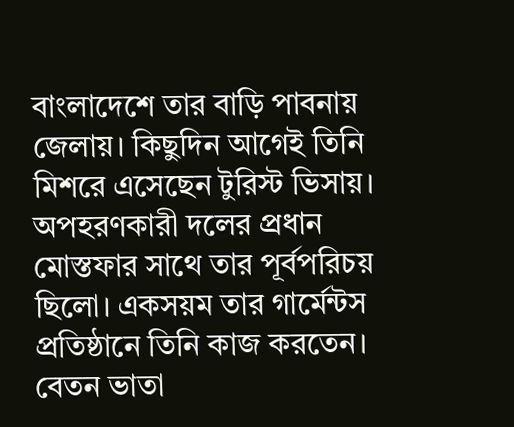বাংলাদেশে তার বাড়ি পাবনায় জেলায়। কিছুদিন আগেই তিনি মিশরে এসেছেন টুরিস্ট ভিসায়। অপহরণকারী দলের প্রধান মোস্তফার সাথে তার পূর্বপরিচয় ছিলো। একসয়ম তার গার্মেন্টস প্রতিষ্ঠানে তিনি কাজ করতেন। বেতন ভাতা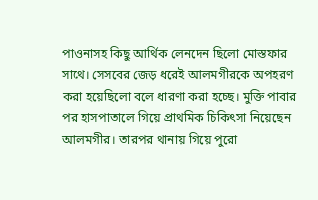পাওনাসহ কিছু আর্থিক লেনদেন ছিলো মোস্তফার সাথে। সেসবের জেড় ধরেই আলমগীরকে অপহরণ করা হয়েছিলো বলে ধারণা করা হচ্ছে। মুক্তি পাবার পর হাসপাতালে গিয়ে প্রাথমিক চিকিৎসা নিয়েছেন আলমগীর। তারপর থানায় গিয়ে পুরো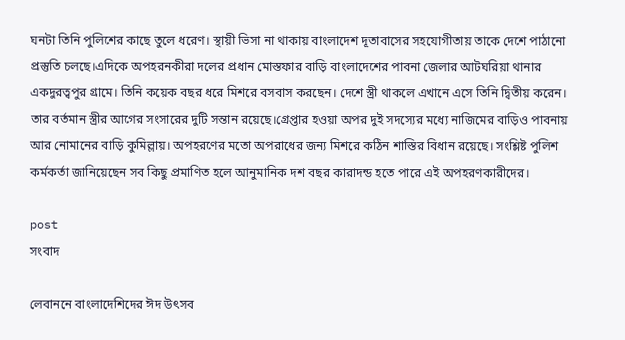ঘনটা তিনি পুলিশের কাছে তুলে ধরেণ। স্থায়ী ভিসা না থাকায় বাংলাদেশ দূতাবাসের সহযোগীতায় তাকে দেশে পাঠানো প্রস্তুতি চলছে।এদিকে অপহরনকীরা দলের প্রধান মোস্তফার বাড়ি বাংলাদেশের পাবনা জেলার আটঘরিয়া থানার একদুরত্বপুর গ্রামে। তিনি কয়েক বছর ধরে মিশরে বসবাস করছেন। দেশে স্ত্রী থাকলে এখানে এসে তিনি দ্বিতীয় করেন। তার বর্তমান স্ত্রীর আগের সংসারের দুটি সন্তান রয়েছে।গ্রেপ্তার হওয়া অপর দুই সদস্যের মধ্যে নাজিমের বাড়িও পাবনায় আর নোমানের বাড়ি কুমিল্লায়। অপহরণের মতো অপরাধের জন্য মিশরে কঠিন শাস্তির বিধান রয়েছে। সংশ্লিষ্ট পুলিশ কর্মকর্তা জানিয়েছেন সব কিছু প্রমাণিত হলে আনুমানিক দশ বছর কারাদন্ড হতে পারে এই অপহরণকারীদের।

post
সংবাদ

লেবাননে বাংলাদেশিদের ঈদ উৎসব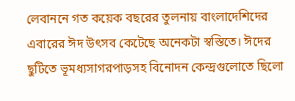লেবাননে গত কয়েক বছরের তুলনায় বাংলাদেশিদের এবারের ঈদ উৎসব কেটেছে অনেকটা স্বস্তিতে। ঈদের ছুটিতে ভূমধ্যসাগরপাড়সহ বিনোদন কেন্দ্রগুলোতে ছিলো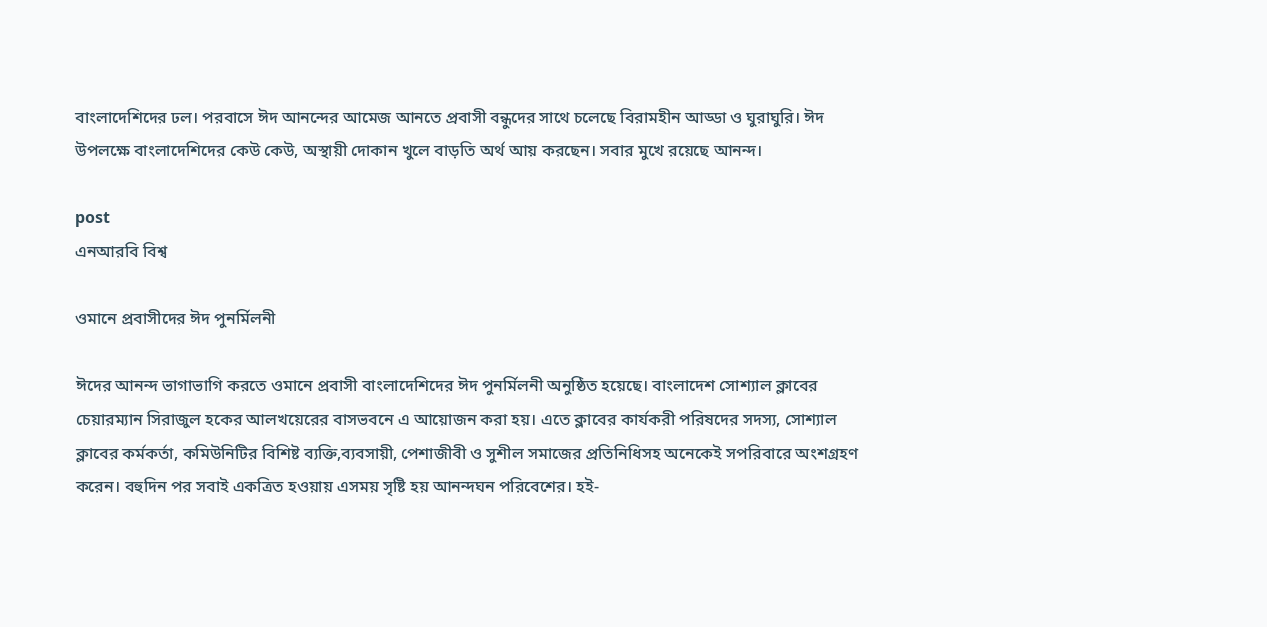বাংলাদেশিদের ঢল। পরবাসে ঈদ আনন্দের আমেজ আনতে প্রবাসী বন্ধুদের সাথে চলেছে বিরামহীন আড্ডা ও ঘুরাঘুরি। ঈদ উপলক্ষে বাংলাদেশিদের কেউ কেউ, অস্থায়ী দোকান খুলে বাড়তি অর্থ আয় করছেন। সবার মুখে রয়েছে আনন্দ।

post
এনআরবি বিশ্ব

ওমানে প্রবাসীদের ঈদ পুনর্মিলনী

ঈদের আনন্দ ভাগাভাগি করতে ওমানে প্রবাসী বাংলাদেশিদের ঈদ পুনর্মিলনী অনুষ্ঠিত হয়েছে। বাংলাদেশ সোশ্যাল ক্লাবের চেয়ারম্যান সিরাজুল হকের আলখয়েরের বাসভবনে এ আয়োজন করা হয়। এতে ক্লাবের কার্যকরী পরিষদের সদস্য, সোশ্যাল ক্লাবের কর্মকর্তা, কমিউনিটির বিশিষ্ট ব্যক্তি,ব্যবসায়ী, পেশাজীবী ও সুশীল সমাজের প্রতিনিধিসহ অনেকেই সপরিবারে অংশগ্রহণ করেন। বহুদিন পর সবাই একত্রিত হওয়ায় এসময় সৃষ্টি হয় আনন্দঘন পরিবেশের। হই-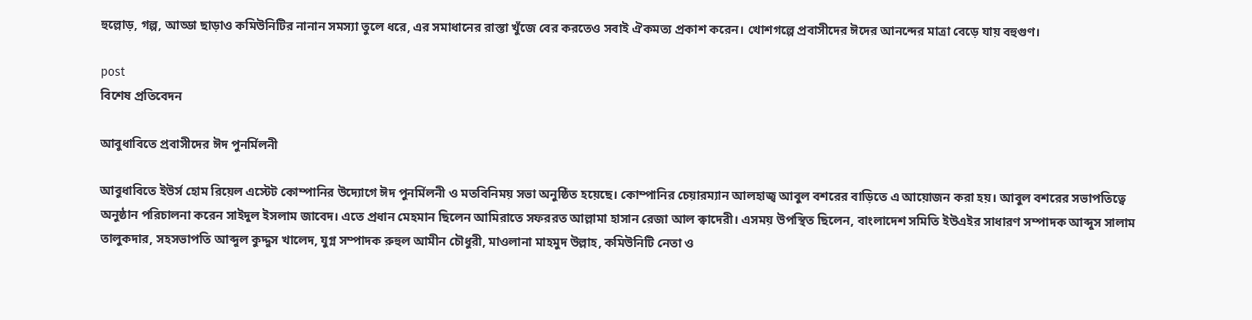হুল্লোড়, গল্প, আড্ডা ছাড়াও কমিউনিটির নানান সমস্যা তুলে ধরে, এর সমাধানের রাস্তা খুঁজে বের করতেও সবাই ঐকমত্য প্রকাশ করেন। খোশগল্পে প্রবাসীদের ঈদের আনন্দের মাত্রা বেড়ে যায় বহুগুণ।

post
বিশেষ প্রতিবেদন

আবুধাবিতে প্রবাসীদের ঈদ পুনর্মিলনী

আবুধাবিতে ইউর্স হোম রিয়েল এস্টেট কোম্পানির উদ্যোগে ঈদ পুনর্মিলনী ও মতবিনিময় সভা অনুষ্ঠিত হয়েছে। কোম্পানির চেয়ারম্যান আলহাজ্ব আবুল বশরের বাড়িতে এ আয়োজন করা হয়। আবুল বশরের সভাপতিত্বে অনুষ্ঠান পরিচালনা করেন সাইদুল ইসলাম জাবেদ। এতে প্রধান মেহমান ছিলেন আমিরাতে সফররত আল্লামা হাসান রেজা আল ক্বাদেরী। এসময় উপস্থিত ছিলেন, বাংলাদেশ সমিতি ইউএইর সাধারণ সম্পাদক আব্দুস সালাম তালুকদার, সহসভাপতি আব্দুল কুদ্দুস খালেদ, যুগ্ন সম্পাদক রুহুল আমীন চৌধুরী, মাওলানা মাহমুদ উল্লাহ, কমিউনিটি নেতা ও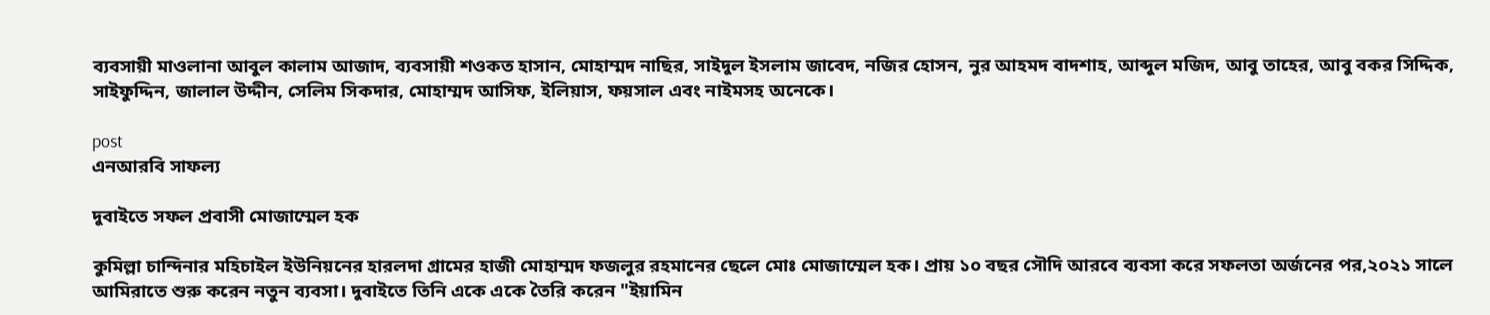ব্যবসায়ী মাওলানা আবুল কালাম আজাদ, ব্যবসায়ী শওকত হাসান, মোহাম্মদ নাছির, সাইদুল ইসলাম জাবেদ, নজির হোসন, নুর আহমদ বাদশাহ, আব্দুল মজিদ, আবু তাহের, আবু বকর সিদ্দিক, সাইফুদ্দিন, জালাল উদ্দীন, সেলিম সিকদার, মোহাম্মদ আসিফ, ইলিয়াস, ফয়সাল এবং নাইমসহ অনেকে।

post
এনআরবি সাফল্য

দুবাইতে সফল প্রবাসী মোজাম্মেল হক

কুমিল্লা চান্দিনার মহিচাইল ইউনিয়নের হারলদা গ্রামের হাজী মোহাম্মদ ফজলুর রহমানের ছেলে মোঃ মোজাম্মেল হক। প্রায় ১০ বছর সৌদি আরবে ব্যবসা করে সফলতা অর্জনের পর,২০২১ সালে আমিরাতে শুরু করেন নতুন ব্যবসা। দুবাইতে তিনি একে একে তৈরি করেন "ইয়ামিন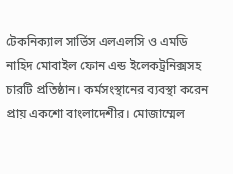টেকনিক্যাল সার্ভিস এলএলসি ও এমডি নাহিদ মোবাইল ফোন এন্ড ইলেকট্রনিক্সসহ চারটি প্রতিষ্ঠান। কর্মসংস্থানের ব্যবস্থা করেন প্রায় একশো বাংলাদেশীর। মোজাম্মেল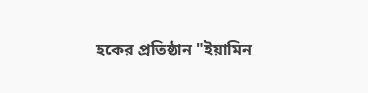হকের প্রতিষ্ঠান "ইয়ামিন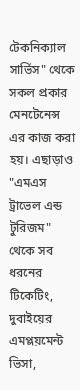টেকনিক্যাল সার্ভিস" থেকে সকল প্রকার মেনটেনেন্স এর কাজ করা হয়। এছাড়াও "এমএস ট্রাভেল এন্ড টুরিজম" থেকে সব ধরনের টিকেটিং, দুবাইয়ের এমপ্লয়মেন্ট ভিসা,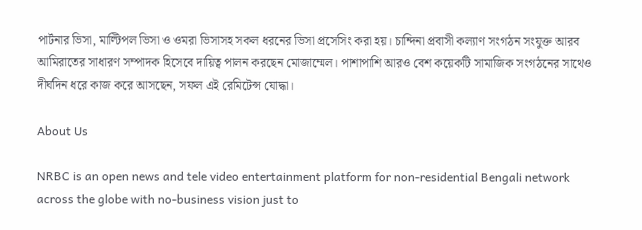পার্টনার ভিসা, মাল্টিপল ভিসা ও ওমরা ভিসাসহ সকল ধরনের ভিসা প্রসেসিং করা হয়। চান্দিনা প্রবাসী কল্যাণ সংগঠন সংযুক্ত আরব আমিরাতের সাধারণ সম্পাদক হিসেবে দায়িত্ব পালন করছেন মোজাম্মেল। পাশাপাশি আরও বেশ কয়েকটি সামাজিক সংগঠনের সাথেও দীর্ঘদিন ধরে কাজ করে আসছেন, সফল এই রেমিটেন্স যোদ্ধা।

About Us

NRBC is an open news and tele video entertainment platform for non-residential Bengali network across the globe with no-business vision just to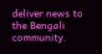deliver news to the Bengali community.